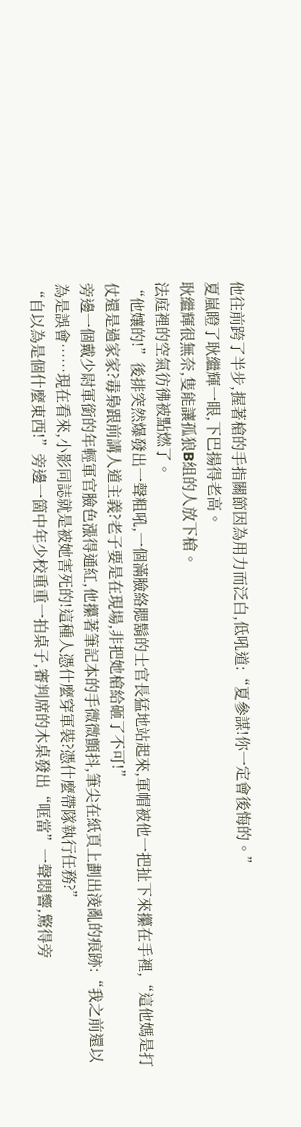他往前跨了半步,握著槍的手指關節因為用力而泛白,低吼道:“夏參謀!你一定會後悔的。”
夏嵐瞪了耿繼輝一眼,下巴揚得老高。
耿繼輝很無奈,隻能讓孤狼B組的人放下槍。
法庭裡的空氣彷彿被點燃了。
“他孃的!”後排突然爆發出一聲粗吼,一個滿臉絡腮鬍的士官長猛地站起來,軍帽被他一把扯下來攥在手裡,“這他媽是打仗還是過家家?毒梟跟前講人道主義?老子要是在現場,非把她槍給砸了不可!”
旁邊一個戴少尉軍銜的年輕軍官臉色漲得通紅,他攥著筆記本的手微微顫抖,筆尖在紙頁上劃出淩亂的痕跡:“我之前還以為是誤會……現在看來,小影同誌就是被她害死的!這種人憑什麼穿軍裝?憑什麼帶隊執行任務?”
“自以為是個什麼東西!”旁邊一箇中年少校重重一拍桌子,審判席的木桌發出“哐當”一聲悶響,驚得旁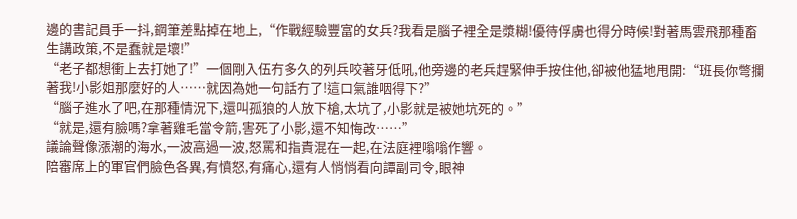邊的書記員手一抖,鋼筆差點掉在地上,“作戰經驗豐富的女兵?我看是腦子裡全是漿糊!優待俘虜也得分時候!對著馬雲飛那種畜生講政策,不是蠢就是壞!”
“老子都想衝上去打她了!”一個剛入伍冇多久的列兵咬著牙低吼,他旁邊的老兵趕緊伸手按住他,卻被他猛地甩開:“班長你彆攔著我!小影姐那麼好的人……就因為她一句話冇了!這口氣誰咽得下?”
“腦子進水了吧,在那種情況下,還叫孤狼的人放下槍,太坑了,小影就是被她坑死的。”
“就是,還有臉嗎?拿著雞毛當令箭,害死了小影,還不知悔改……”
議論聲像漲潮的海水,一波高過一波,怒罵和指責混在一起,在法庭裡嗡嗡作響。
陪審席上的軍官們臉色各異,有憤怒,有痛心,還有人悄悄看向譚副司令,眼神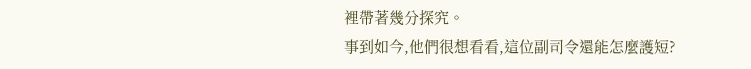裡帶著幾分探究。
事到如今,他們很想看看,這位副司令還能怎麼護短?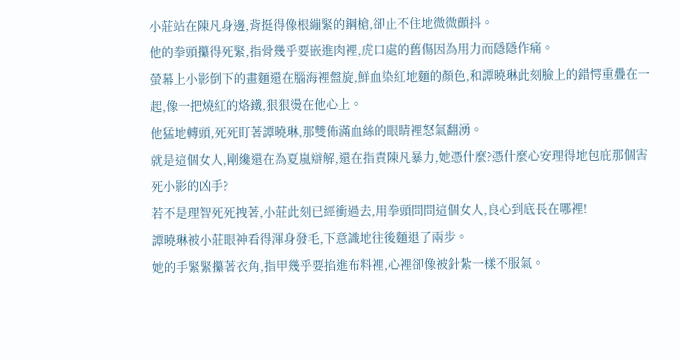小莊站在陳凡身邊,背挺得像根繃緊的鋼槍,卻止不住地微微顫抖。
他的拳頭攥得死緊,指骨幾乎要嵌進肉裡,虎口處的舊傷因為用力而隱隱作痛。
螢幕上小影倒下的畫麵還在腦海裡盤旋,鮮血染紅地麵的顏色,和譚曉琳此刻臉上的錯愕重疊在一起,像一把燒紅的烙鐵,狠狠燙在他心上。
他猛地轉頭,死死盯著譚曉琳,那雙佈滿血絲的眼睛裡怒氣翻湧。
就是這個女人,剛纔還在為夏嵐辯解,還在指責陳凡暴力,她憑什麼?憑什麼心安理得地包庇那個害死小影的凶手?
若不是理智死死拽著,小莊此刻已經衝過去,用拳頭問問這個女人,良心到底長在哪裡!
譚曉琳被小莊眼神看得渾身發毛,下意識地往後麵退了兩步。
她的手緊緊攥著衣角,指甲幾乎要掐進布料裡,心裡卻像被針紮一樣不服氣。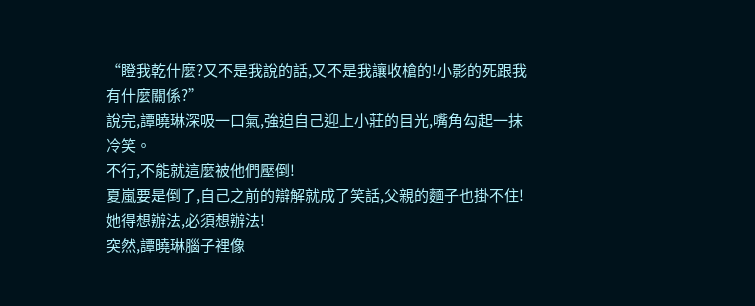“瞪我乾什麼?又不是我說的話,又不是我讓收槍的!小影的死跟我有什麼關係?”
說完,譚曉琳深吸一口氣,強迫自己迎上小莊的目光,嘴角勾起一抹冷笑。
不行,不能就這麼被他們壓倒!
夏嵐要是倒了,自己之前的辯解就成了笑話,父親的麵子也掛不住!
她得想辦法,必須想辦法!
突然,譚曉琳腦子裡像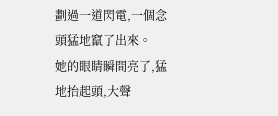劃過一道閃電,一個念頭猛地竄了出來。
她的眼睛瞬間亮了,猛地抬起頭,大聲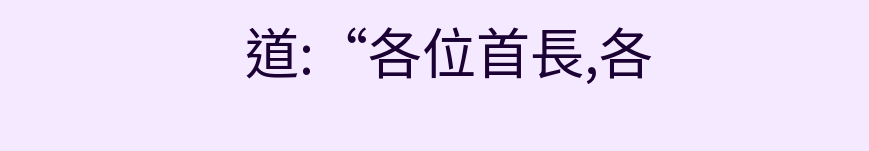道:“各位首長,各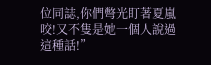位同誌,你們彆光盯著夏嵐咬!又不隻是她一個人說過這種話!”